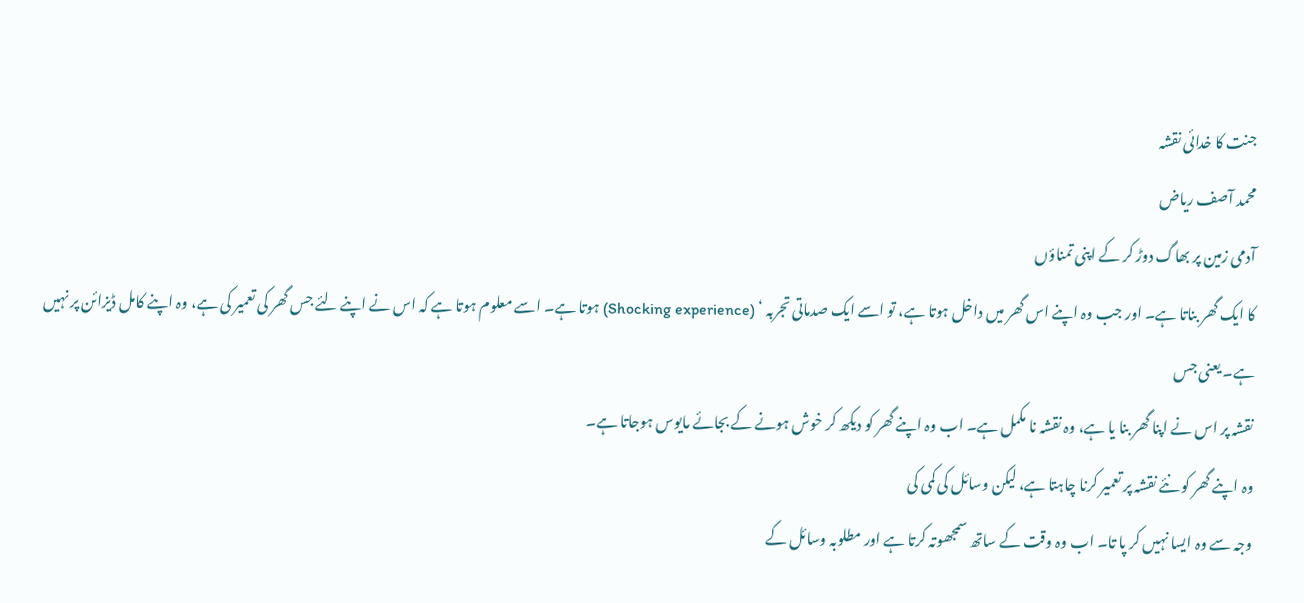جنت کا خدائی نقشہ
محمد آصف ریاض
آدمی زمین پر بھاگ دوڑ کر کے اپنی تمناؤں
کا ایک گھر بناتا ہے۔ اور جب وہ اپنے اس گھر میں داخل ہوتا ہے، تو اسے ایک صدماتی تجربہ ‘ (Shocking experience) ہوتا ہے۔ اسے معلوم ہوتا ہے کہ اس نے اپنے لئے جس گھر کی تعمیر کی ہے، وہ اپنے کامل ڈیزائن پر نہیں ہے۔ یعنی جس
نقشہ پر اس نے اپنا گھر بنا یا ہے، وہ نقشہ نا مکمل ہے۔ اب وہ اپنے گھر کو دیکھ کر خوش ہونے کے بجائے مایوس ہوجاتا ہے۔
وہ اپنے گھر کو نئے نقشہ پر تعمیر کرنا چاہتا ہے، لیکن وسائل کی کمی کی
وجہ سے وہ ایسا نہیں کر پا تا۔ اب وہ وقت کے ساتھ سمجھوتہ کرتا ہے اور مطلوبہ وسائل کے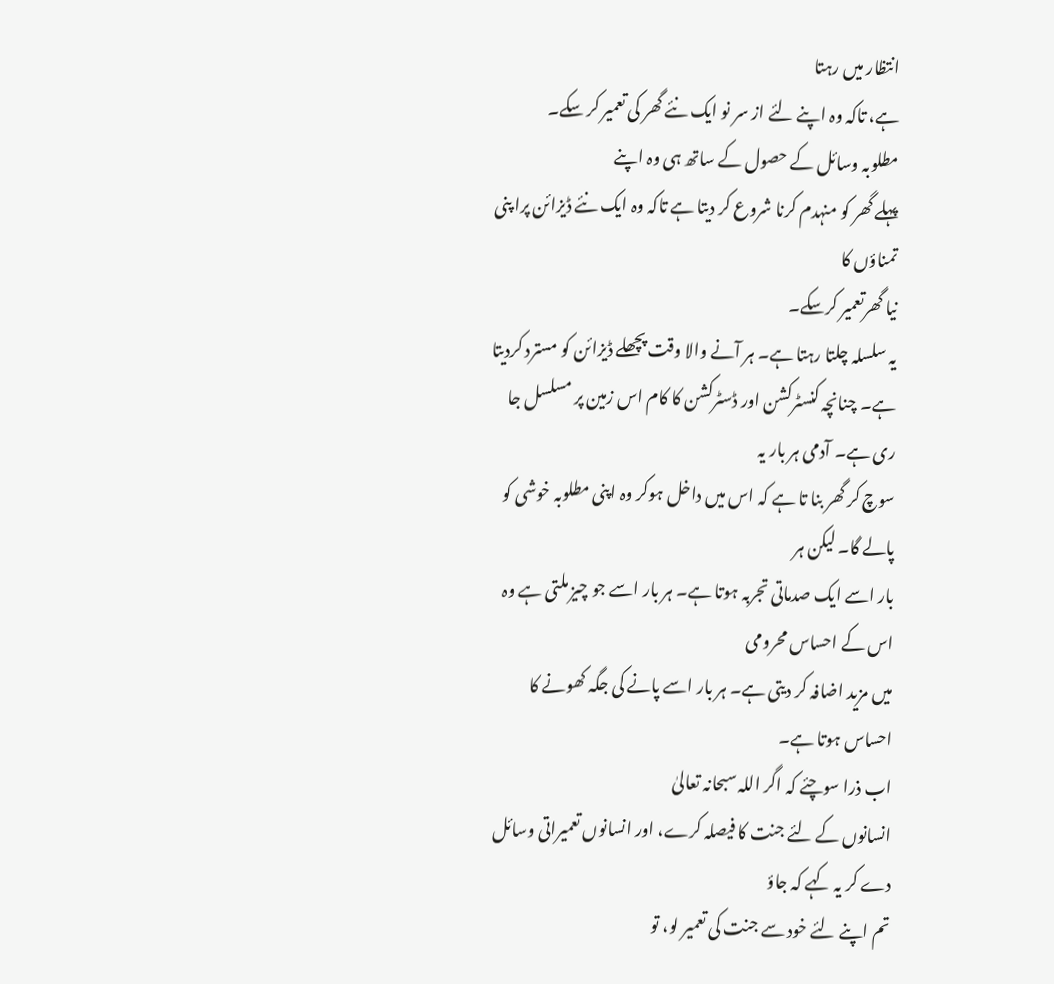انتظار میں رہتا
ہے، تاکہ وہ اپنے لئے از سر نو ایک نئے گھر کی تعمیر کر سکے۔
مطلوبہ وسائل کے حصول کے ساتھ ہی وہ اپنے
پہلے گھر کو منہدم کرنا شروع کر دیتا ہے تاکہ وہ ایک نئے ڈیزائن پرا پنی تمناؤں کا
نیا گھرتعمیر کرسکے۔
یہ سلسلہ چلتا رہتا ہے۔ ہر آنے والا وقت پچھلے ڈیزائن کو مسترد کردیتا
ہے۔ چنانچہ کنسٹرکشن اور ڈسٹرکشن کا کام اس زمین پر مسلسل جا ری ہے۔ آدمی ہر بار یہ
سوچ کر گھر بنا تا ہے کہ اس میں داخل ہوکر وہ اپنی مطلوبہ خوشی کو پالے گا۔ لیکن ہر
بار اسے ایک صدماتی تجربہ ہوتا ہے۔ ہر بار اسے جو چیز ملتی ہے وہ اس کے احساس محرومی
میں مزید اضافہ کر دیتی ہے۔ ہر بار اسے پانے کی جگہ کھونے کا احساس ہوتا ہے۔
اب ذرا سوچئے کہ اگر اللہ سبحانہ تعالیٰ
انسانوں کے لئے جنت کا فیصلہ کرے، اور انسانوں تعمیراتی وسائل دے کر یہ کہے کہ جاؤ
تم اپنے لئے خود سے جنت کی تعمیر لو، تو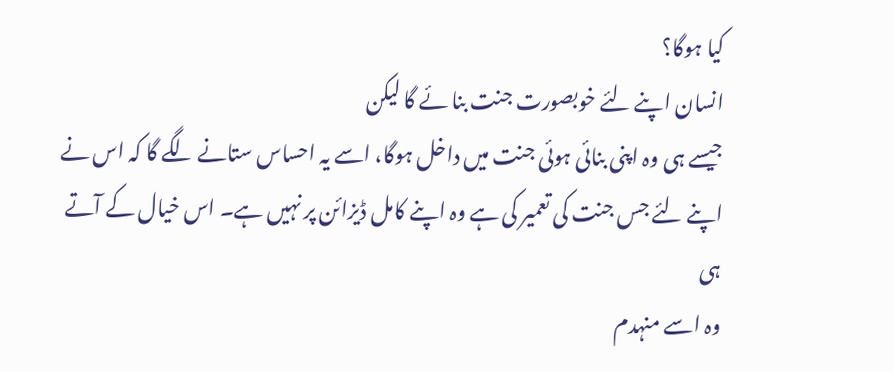کیا ہوگا؟
انسان اپنے لئے خوبصورت جنت بنا ئے گا لیکن
جیسے ہی وہ اپنی بنائی ہوئی جنت میں داخل ہوگا، اسے یہ احساس ستانے لگے گا کہ اس نے
اپنے لئے جس جنت کی تعمیر کی ہے وہ اپنے کامل ڈیزائن پر نہیں ہے۔ اس خیال کے آتے ہی
وہ اسے منہدم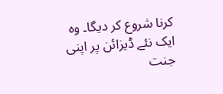کرنا شروع کر دیگا۔ وہ ایک نئے ڈیزائن پر اپنی جنت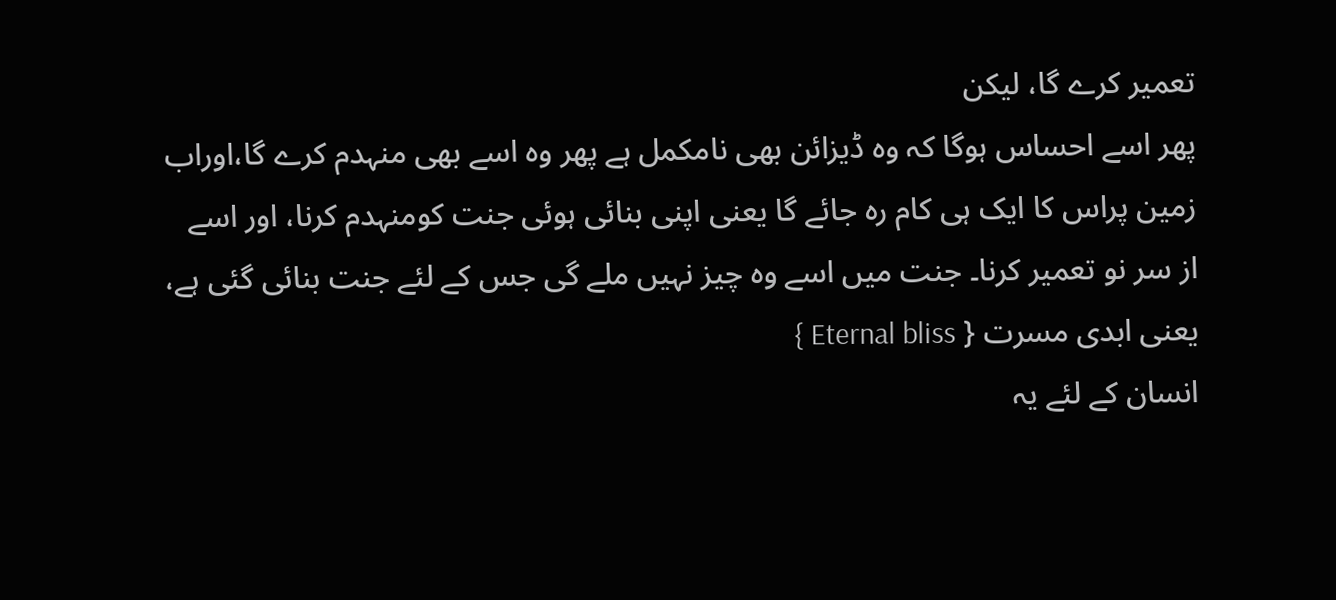تعمیر کرے گا، لیکن
پھر اسے احساس ہوگا کہ وہ ڈیزائن بھی نامکمل ہے پھر وہ اسے بھی منہدم کرے گا،اوراب
زمین پراس کا ایک ہی کام رہ جائے گا یعنی اپنی بنائی ہوئی جنت کومنہدم کرنا، اور اسے
از سر نو تعمیر کرنا۔ جنت میں اسے وہ چیز نہیں ملے گی جس کے لئے جنت بنائی گئی ہے،
یعنی ابدی مسرت { Eternal bliss }
انسان کے لئے یہ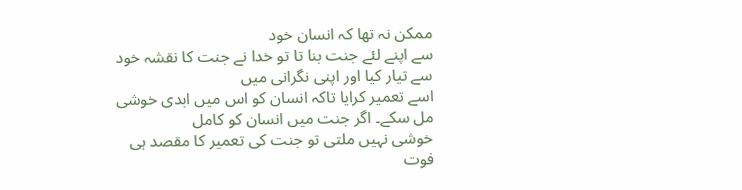ممکن نہ تھا کہ انسان خود
سے اپنے لئے جنت بنا تا تو خدا نے جنت کا نقشہ خود سے تیار کیا اور اپنی نگرانی میں
اسے تعمیر کرایا تاکہ انسان کو اس میں ابدی خوشی مل سکے۔ اگر جنت میں انسان کو کامل
خوشی نہیں ملتی تو جنت کی تعمیر کا مقصد ہی فوت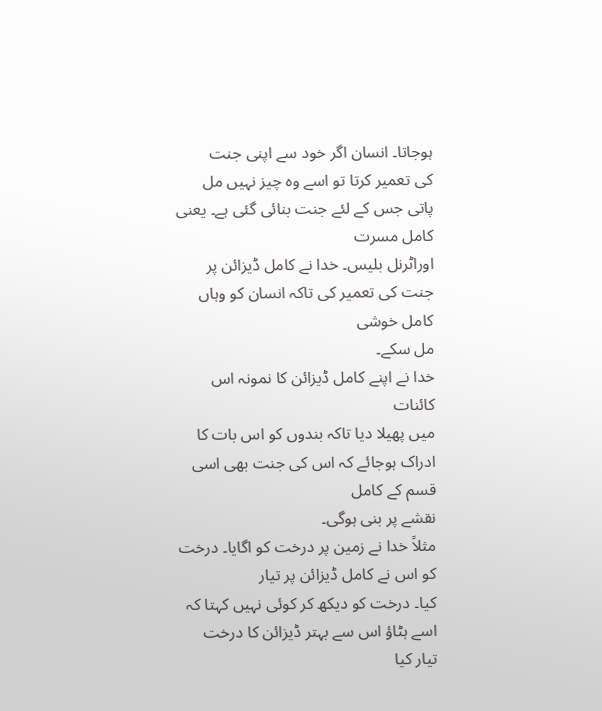ہوجاتا۔ انسان اگر خود سے اپنی جنت
کی تعمیر کرتا تو اسے وہ چیز نہیں مل پاتی جس کے لئے جنت بنائی گئی ہے۔ یعنی کامل مسرت
اوراٹرنل بلیس۔ خدا نے کامل ڈیزائن پر جنت کی تعمیر کی تاکہ انسان کو وہاں کامل خوشی
مل سکے۔
خدا نے اپنے کامل ڈیزائن کا نمونہ اس کائنات
میں پھیلا دیا تاکہ بندوں کو اس بات کا ادراک ہوجائے کہ اس کی جنت بھی اسی قسم کے کامل
نقشے پر بنی ہوگی۔
مثلاً خدا نے زمین پر درخت کو اگایا۔ درخت کو اس نے کامل ڈیزائن پر تیار
کیا۔ درخت کو دیکھ کر کوئی نہیں کہتا کہ اسے ہٹاؤ اس سے بہتر ڈیزائن کا درخت تیار کیا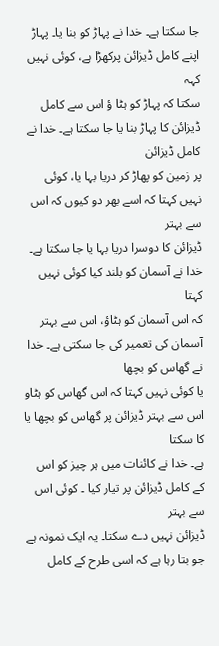جا سکتا ہے۔ خدا نے پہاڑ کو بنا یا۔ پہاڑ اپنے کامل ڈیزائن پرکھڑا ہے، کوئی نہیں کہہ
سکتا کہ پہاڑ کو ہٹا ؤ اس سے کامل ڈیزائن کا پہاڑ بنا یا جا سکتا ہے۔ خدا نے کامل ڈیزائن
پر زمین کو پھاڑ کر دریا بہا یا، کوئی نہیں کہتا کہ اسے بھر دو کیوں کہ اس سے بہتر
ڈیزائن کا دوسرا دریا بہا یا جا سکتا ہے۔ خدا نے آسمان کو بلند کیا کوئی نہیں کہتا
کہ اس آسمان کو ہٹاؤ، اس سے بہتر آسمان کی تعمیر کی جا سکتی ہے۔ خدا نے گھاس کو بچھا
یا کوئی نہیں کہتا کہ اس گھاس کو ہٹاو اس سے بہتر ڈیزائن پر گھاس کو بچھا یا کا سکتا
ہے۔ خدا نے کائنات میں ہر چیز کو اس کے کامل ڈیزائن پر تیار کیا ۔ کوئی اس سے بہتر
ڈیزائن نہیں دے سکتا۔ یہ ایک نمونہ ہے جو بتا رہا ہے کہ اسی طرح کے کامل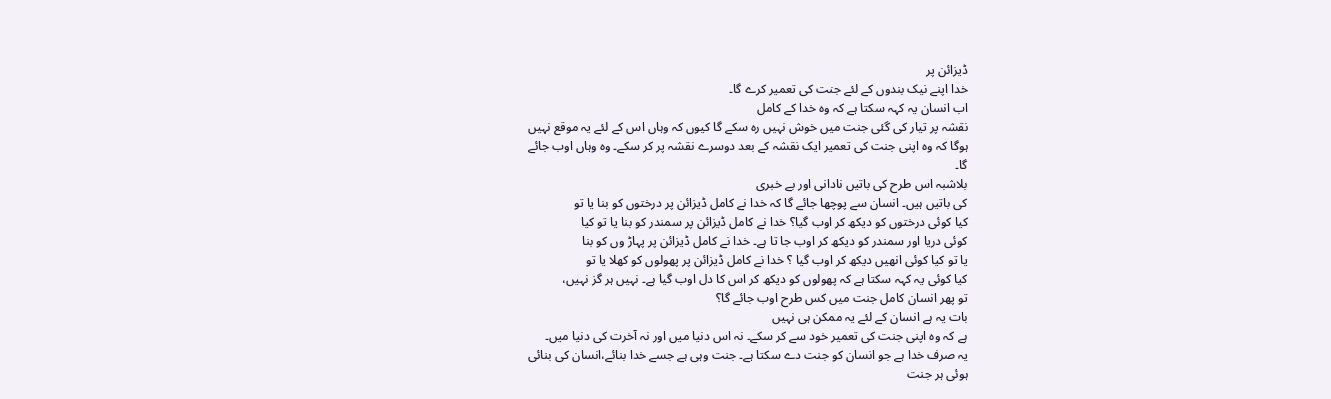ڈیزائن پر
خدا اپنے نیک بندوں کے لئے جنت کی تعمیر کرے گا۔
اب انسان یہ کہہ سکتا ہے کہ وہ خدا کے کامل
نقشہ پر تیار کی گئی جنت میں خوش نہیں رہ سکے گا کیوں کہ وہاں اس کے لئے یہ موقع نہیں
ہوگا کہ وہ اپنی جنت کی تعمیر ایک نقشہ کے بعد دوسرے نقشہ پر کر سکے۔ وہ وہاں اوب جائے
گا۔
بلاشبہ اس طرح کی باتیں نادانی اور بے خبری
کی باتیں ہیں۔ انسان سے پوچھا جائے گا کہ خدا نے کامل ڈیزائن پر درختوں کو بنا یا تو
کیا کوئی درختوں کو دیکھ کر اوب گیا؟ خدا نے کامل ڈیزائن پر سمندر کو بنا یا تو کیا
کوئی دریا اور سمندر کو دیکھ کر اوب جا تا ہے۔ خدا نے کامل ڈیزائن پر پہاڑ وں کو بنا
یا تو کیا کوئی انھیں دیکھ کر اوب گیا ؟ خدا نے کامل ڈیزائن پر پھولوں کو کھلا یا تو
کیا کوئی یہ کہہ سکتا ہے کہ پھولوں کو دیکھ کر اس کا دل اوب گیا ہے۔ نہیں ہر گز نہیں،
تو پھر انسان کامل جنت میں کس طرح اوب جائے گا؟
بات یہ ہے انسان کے لئے یہ ممکن ہی نہیں
ہے کہ وہ اپنی جنت کی تعمیر خود سے کر سکے۔ نہ اس دنیا میں اور نہ آخرت کی دنیا میں۔
یہ صرف خدا ہے جو انسان کو جنت دے سکتا ہے۔ جنت وہی ہے جسے خدا بنائے،انسان کی بنائی
ہوئی ہر جنت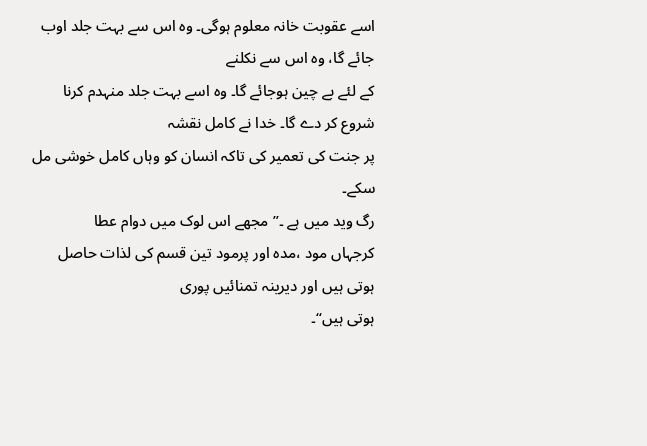اسے عقوبت خانہ معلوم ہوگی۔ وہ اس سے بہت جلد اوب جائے گا، وہ اس سے نکلنے
کے لئے بے چین ہوجائے گا۔ وہ اسے بہت جلد منہدم کرنا شروع کر دے گا۔ خدا نے کامل نقشہ
پر جنت کی تعمیر کی تاکہ انسان کو وہاں کامل خوشی مل سکے۔
رگ وید میں ہے ۔”مجھے اس لوک میں دوام عطا
کرجہاں مود ،مدہ اور پرمود تین قسم کی لذات حاصل ہوتی ہیں اور دیرینہ تمنائیں پوری
ہوتی ہیں“۔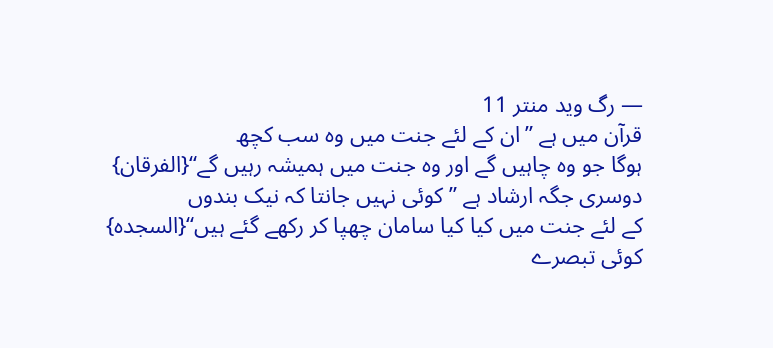— رگ وید منتر 11
قرآن میں ہے ”ان کے لئے جنت میں وہ سب کچھ
ہوگا جو وہ چاہیں گے اور وہ جنت میں ہمیشہ رہیں گے“{الفرقان}
دوسری جگہ ارشاد ہے ”کوئی نہیں جانتا کہ نیک بندوں
کے لئے جنت میں کیا کیا سامان چھپا کر رکھے گئے ہیں“{السجدہ}
کوئی تبصرے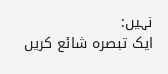نہیں:
ایک تبصرہ شائع کریں